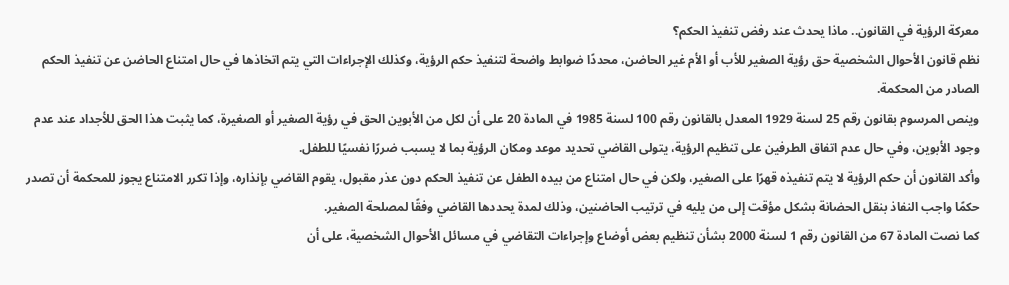معركة الرؤية في القانون.. ماذا يحدث عند رفض تنفيذ الحكم؟
نظم قانون الأحوال الشخصية حق رؤية الصغير للأب أو الأم غير الحاضن، محددًا ضوابط واضحة لتنفيذ حكم الرؤية، وكذلك الإجراءات التي يتم اتخاذها في حال امتناع الحاضن عن تنفيذ الحكم الصادر من المحكمة.
وينص المرسوم بقانون رقم 25 لسنة 1929 المعدل بالقانون رقم 100 لسنة 1985 في المادة 20 على أن لكل من الأبوين الحق في رؤية الصغير أو الصغيرة، كما يثبت هذا الحق للأجداد عند عدم وجود الأبوين، وفي حال عدم اتفاق الطرفين على تنظيم الرؤية، يتولى القاضي تحديد موعد ومكان الرؤية بما لا يسبب ضررًا نفسيًا للطفل.
وأكد القانون أن حكم الرؤية لا يتم تنفيذه قهرًا على الصغير، ولكن في حال امتناع من بيده الطفل عن تنفيذ الحكم دون عذر مقبول، يقوم القاضي بإنذاره، وإذا تكرر الامتناع يجوز للمحكمة أن تصدر حكمًا واجب النفاذ بنقل الحضانة بشكل مؤقت إلى من يليه في ترتيب الحاضنين، وذلك لمدة يحددها القاضي وفقًا لمصلحة الصغير.
كما نصت المادة 67 من القانون رقم 1 لسنة 2000 بشأن تنظيم بعض أوضاع وإجراءات التقاضي في مسائل الأحوال الشخصية، على أن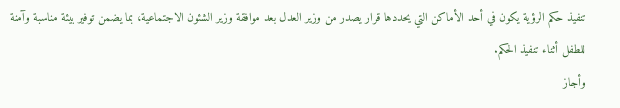تنفيذ حكم الرؤية يكون في أحد الأماكن التي يحددها قرار يصدر من وزير العدل بعد موافقة وزير الشئون الاجتماعية، بما يضمن توفير بيئة مناسبة وآمنة للطفل أثناء تنفيذ الحكم.
وأجاز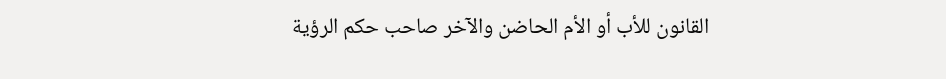القانون للأب أو الأم الحاضن والآخر صاحب حكم الرؤية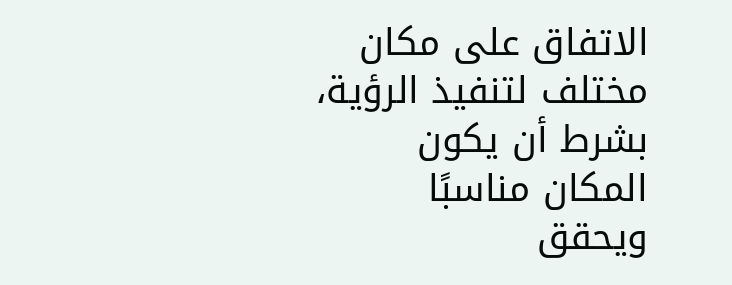الاتفاق على مكان مختلف لتنفيذ الرؤية، بشرط أن يكون المكان مناسبًا ويحقق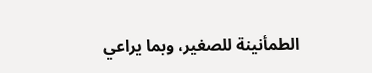الطمأنينة للصغير، وبما يراعي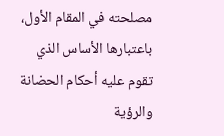مصلحته في المقام الأول، باعتبارها الأساس الذي تقوم عليه أحكام الحضانة والرؤية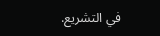في التشريع.